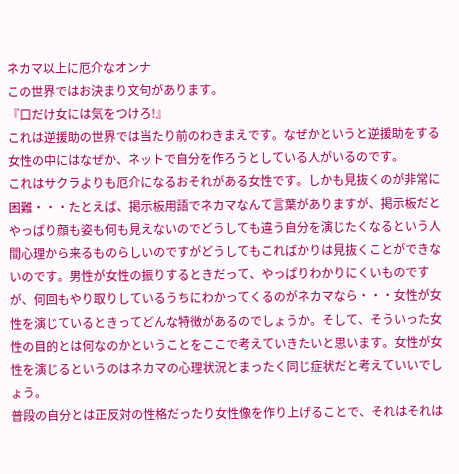ネカマ以上に厄介なオンナ
この世界ではお決まり文句があります。
『口だけ女には気をつけろ!』
これは逆援助の世界では当たり前のわきまえです。なぜかというと逆援助をする女性の中にはなぜか、ネットで自分を作ろうとしている人がいるのです。
これはサクラよりも厄介になるおそれがある女性です。しかも見抜くのが非常に困難・・・たとえば、掲示板用語でネカマなんて言葉がありますが、掲示板だとやっぱり顔も姿も何も見えないのでどうしても違う自分を演じたくなるという人間心理から来るものらしいのですがどうしてもこればかりは見抜くことができないのです。男性が女性の振りするときだって、やっぱりわかりにくいものですが、何回もやり取りしているうちにわかってくるのがネカマなら・・・女性が女性を演じているときってどんな特徴があるのでしょうか。そして、そういった女性の目的とは何なのかということをここで考えていきたいと思います。女性が女性を演じるというのはネカマの心理状況とまったく同じ症状だと考えていいでしょう。
普段の自分とは正反対の性格だったり女性像を作り上げることで、それはそれは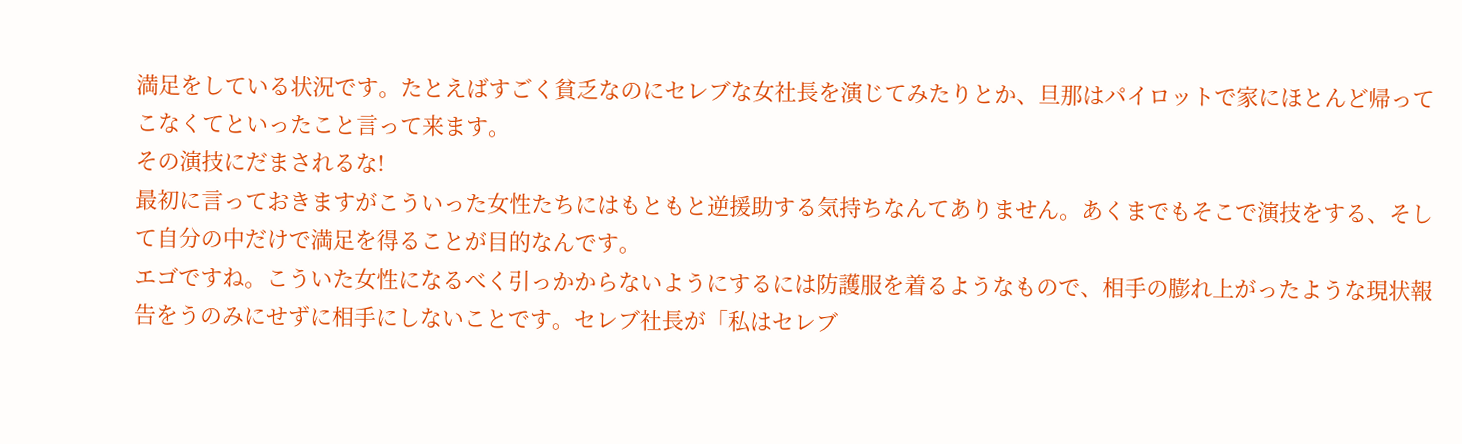満足をしている状況です。たとえばすごく貧乏なのにセレブな女社長を演じてみたりとか、旦那はパイロットで家にほとんど帰ってこなくてといったこと言って来ます。
その演技にだまされるな!
最初に言っておきますがこういった女性たちにはもともと逆援助する気持ちなんてありません。あくまでもそこで演技をする、そして自分の中だけで満足を得ることが目的なんです。
エゴですね。こういた女性になるべく引っかからないようにするには防護服を着るようなもので、相手の膨れ上がったような現状報告をうのみにせずに相手にしないことです。セレブ社長が「私はセレブ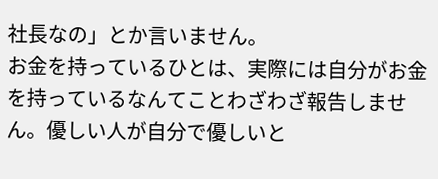社長なの」とか言いません。
お金を持っているひとは、実際には自分がお金を持っているなんてことわざわざ報告しません。優しい人が自分で優しいと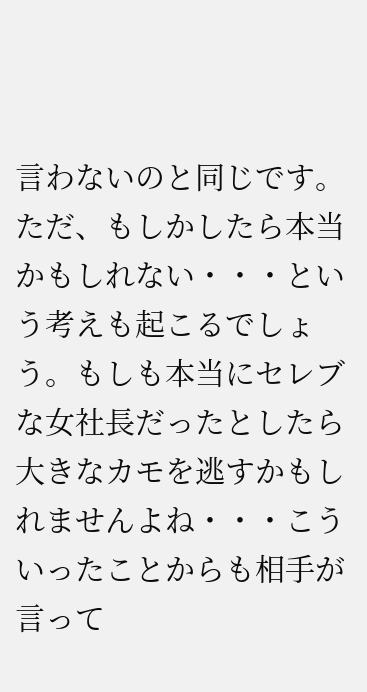言わないのと同じです。
ただ、もしかしたら本当かもしれない・・・という考えも起こるでしょう。もしも本当にセレブな女社長だったとしたら大きなカモを逃すかもしれませんよね・・・こういったことからも相手が言って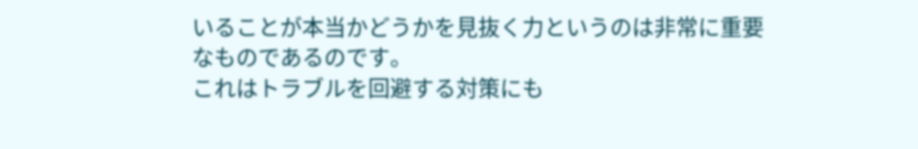いることが本当かどうかを見抜く力というのは非常に重要なものであるのです。
これはトラブルを回避する対策にも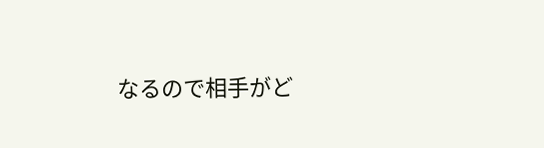なるので相手がど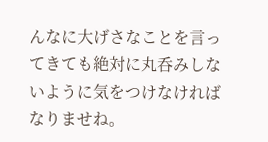んなに大げさなことを言ってきても絶対に丸呑みしないように気をつけなければなりませね。